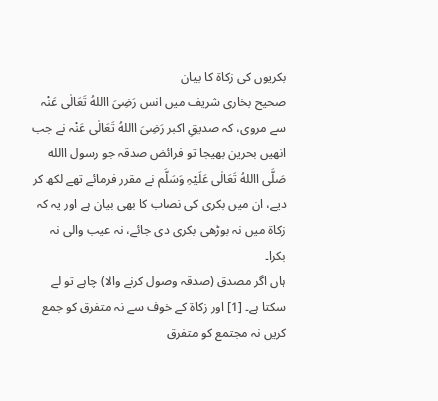بکریوں کی زکاۃ کا بیان
صحیح بخاری شریف میں انس رَضِیَ االلهُ تَعَالٰی عَنْہ سے مروی، کہ صدیقِ اکبر رَضِیَ االلهُ تَعَالٰی عَنْہ نے جب انھیں بحرین بھیجا تو فرائض صدقہ جو رسول االله صَلَّی االلهُ تَعَالٰی عَلَیْہِ وَسَلَّم نے مقرر فرمائے تھے لکھ کر دیے، ان میں بکری کی نصاب کا بھی بیان ہے اور یہ کہ زکاۃ میں نہ بوڑھی بکری دی جائے، نہ عیب والی نہ بکرا۔
ہاں اگر مصدق (صدقہ وصول کرنے والا) چاہے تو لے سکتا ہے۔ [1] اور زکاۃ کے خوف سے نہ متفرق کو جمع کریں نہ مجتمع کو متفرق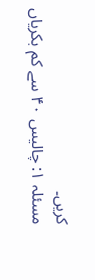کریں۔
مسئلہ ۱: چالیس ۴۰ سے کم بکریاں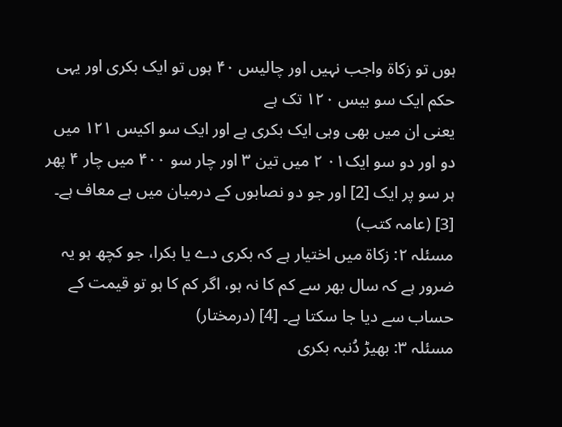ہوں تو زکاۃ واجب نہیں اور چالیس ۴۰ ہوں تو ایک بکری اور یہی حکم ایک سو بیس ۱۲۰ تک ہے
یعنی ان میں بھی وہی ایک بکری ہے اور ایک سو اکیس ۱۲۱ میں دو اور دو سو ایک۰۱ ۲ میں تین ۳ اور چار سو ۴۰۰ میں چار ۴ پھر ہر سو پر ایک [2] اور جو دو نصابوں کے درمیان میں ہے معاف ہے۔ [3] (عامہ کتب)
مسئلہ ۲: زکاۃ میں اختیار ہے کہ بکری دے یا بکرا، جو کچھ ہو یہ ضرور ہے کہ سال بھر سے کم کا نہ ہو، اگر کم کا ہو تو قیمت کے حساب سے دیا جا سکتا ہے۔ [4] (درمختار)
مسئلہ ۳: بھیڑ دُنبہ بکری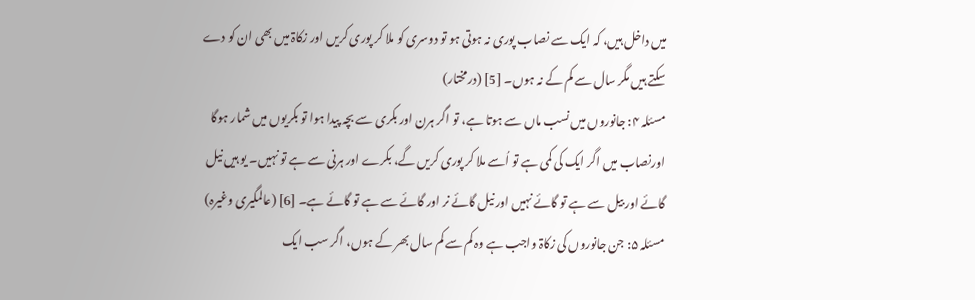میں داخل ہیں، کہ ایک سے نصاب پوری نہ ہوتی ہو تو دوسری کو ملا کر پوری کریں اور زکاۃ میں بھی ان کو دے سکتے ہیں مگر سال سے کم کے نہ ہوں۔ [5] (درمختار)
مسئلہ ۴: جانوروں میں نسب ماں سے ہوتا ہے، تو اگر ہرن اور بکری سے بچہ پیدا ہوا تو بکریوں میں شمار ہوگا اورنصاب میں اگر ایک کی کمی ہے تو اُسے ملا کر پوری کریں گے، بکرے اور ہرنی سے ہے تو نہیں۔ یو ہیں نیل گائے اور بیل سے ہے تو گائے نہیں اور نیل گائے نر اور گائے سے ہے تو گائے ہے۔ [6] (عالمگیری وغیرہ)
مسئلہ ۵: جن جانوروں کی زکاۃ واجب ہے وہ کم سے کم سال بھر کے ہوں، اگر سب ایک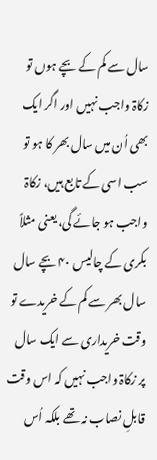سال سے کم کے بچے ہوں تو زکاۃ واجب نہیں اور اگر ایک بھی اُن میں سال بھر کا ہو تو سب اسی کے تابع ہیں، زکاۃ واجب ہو جائے گی، یعنی مثلاً بکری کے چالیس ۴۰ بچے سال سال بھر سے کم کے خریدے تو وقت خریداری سے ایک سال پر زکاۃ واجب نہیں کہ اس وقت قابلِ نصاب نہ تھے بلکہ اُس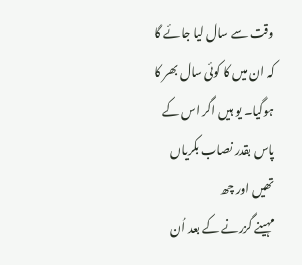وقت سے سال لیا جائے گا کہ ان میں کا کوئی سال بھر کا ہوگیا۔ یو ہیں اگر اس کے پاس بقدر نصاب بکریاں تھیں اور چھ
مہینے گزرنے کے بعد اُن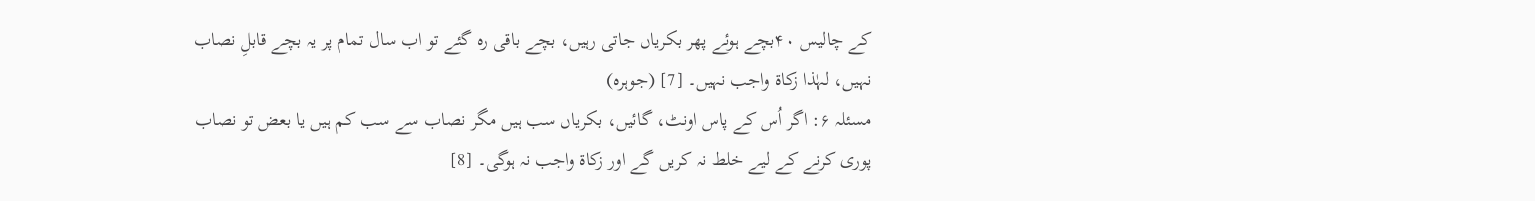کے چالیس ۴۰بچے ہوئے پھر بکریاں جاتی رہیں، بچے باقی رہ گئے تو اب سال تمام پر یہ بچے قابلِ نصاب نہیں، لہٰذا زکاۃ واجب نہیں۔ [7] (جوہرہ)
مسئلہ ۶: اگر اُس کے پاس اونٹ، گائیں، بکریاں سب ہیں مگر نصاب سے سب کم ہیں یا بعض تو نصاب پوری کرنے کے لیے خلط نہ کریں گے اور زکاۃ واجب نہ ہوگی۔ [8]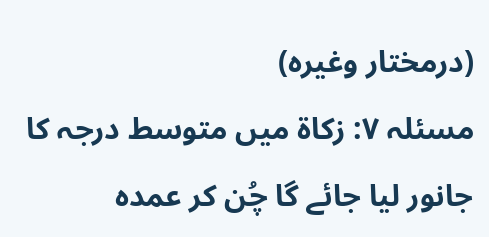(درمختار وغیرہ)
مسئلہ ۷: زکاۃ میں متوسط درجہ کا جانور لیا جائے گا چُن کر عمدہ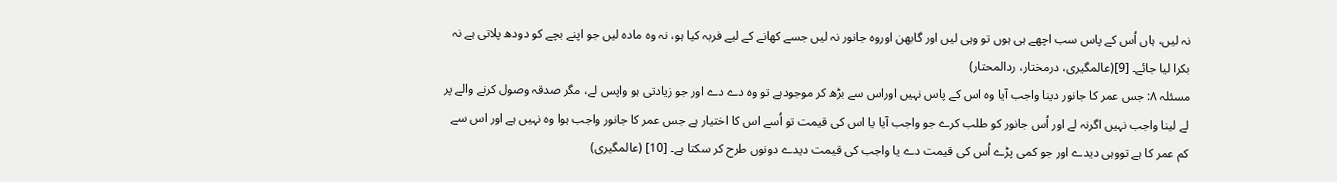نہ لیں، ہاں اُس کے پاس سب اچھے ہی ہوں تو وہی لیں اور گابھن اوروہ جانور نہ لیں جسے کھانے کے لیے فربہ کیا ہو، نہ وہ مادہ لیں جو اپنے بچے کو دودھ پلاتی ہے نہ بکرا لیا جائے۔ [9](عالمگیری، درمختار، ردالمحتار)
مسئلہ ۸: جس عمر کا جانور دینا واجب آیا وہ اس کے پاس نہیں اوراس سے بڑھ کر موجودہے تو وہ دے دے اور جو زیادتی ہو واپس لے، مگر صدقہ وصول کرنے والے پر لے لینا واجب نہیں اگرنہ لے اور اُس جانور کو طلب کرے جو واجب آیا یا اس کی قیمت تو اُسے اس کا اختیار ہے جس عمر کا جانور واجب ہوا وہ نہیں ہے اور اس سے کم عمر کا ہے تووہی دیدے اور جو کمی پڑے اُس کی قیمت دے یا واجب کی قیمت دیدے دونوں طرح کر سکتا ہے۔ [10] (عالمگیری)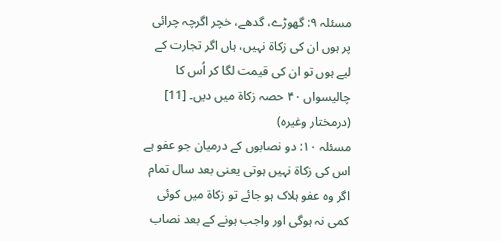مسئلہ ۹: گھوڑے، گدھے، خچر اگرچہ چرائی پر ہوں ان کی زکاۃ نہیں، ہاں اگر تجارت کے لیے ہوں تو ان کی قیمت لگا کر اُس کا چالیسواں ۴۰ حصہ زکاۃ میں دیں۔ [11] (درمختار وغیرہ)
مسئلہ ۱۰: دو نصابوں کے درمیان جو عفو ہے اس کی زکاۃ نہیں ہوتی یعنی بعد سال تمام اگر وہ عفو ہلاک ہو جائے تو زکاۃ میں کوئی کمی نہ ہوگی اور واجب ہونے کے بعد نصاب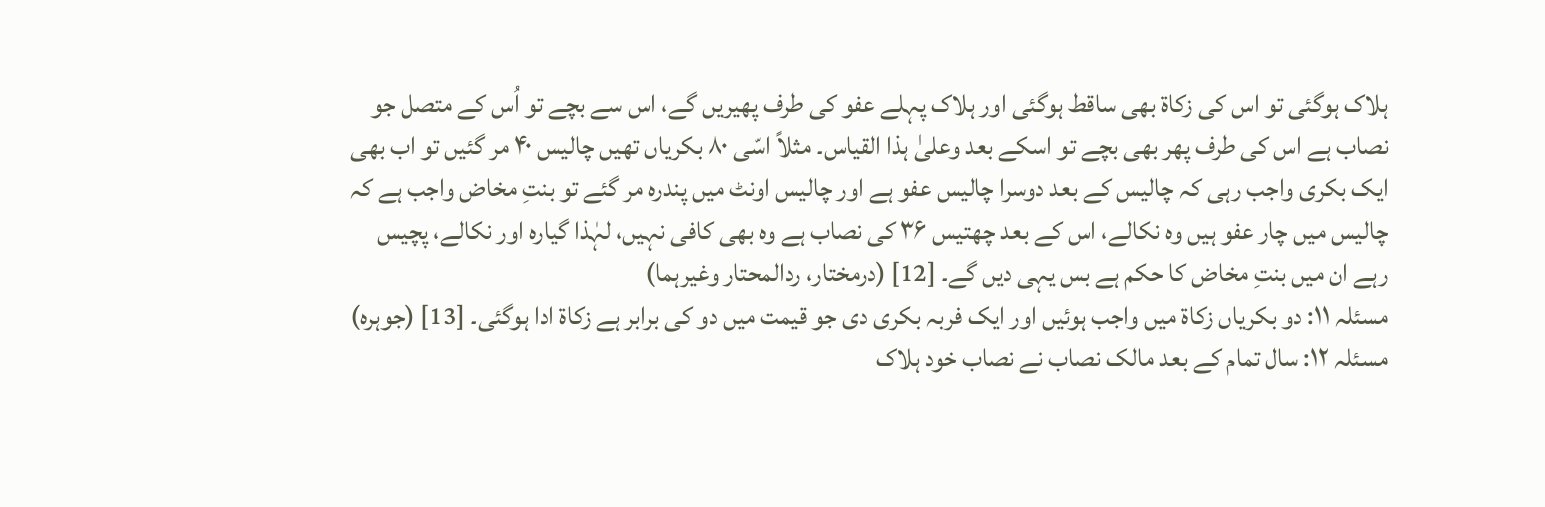ہلاک ہوگئی تو اس کی زکاۃ بھی ساقط ہوگئی اور ہلاک پہلے عفو کی طرف پھیریں گے، اس سے بچے تو اُس کے متصل جو نصاب ہے اس کی طرف پھر بھی بچے تو اسکے بعد وعلیٰ ہذا القیاس۔ مثلاً اسّی ۸۰ بکریاں تھیں چالیس ۴۰ مر گئیں تو اب بھی ایک بکری واجب رہی کہ چالیس کے بعد دوسرا چالیس عفو ہے اور چالیس اونٹ میں پندرہ مر گئے تو بنتِ مخاض واجب ہے کہ چالیس میں چار عفو ہیں وہ نکالے، اس کے بعد چھتیس ۳۶ کی نصاب ہے وہ بھی کافی نہیں، لہٰذا گیارہ اور نکالے، پچیس رہے ان میں بنتِ مخاض کا حکم ہے بس یہی دیں گے۔ [12] (درمختار، ردالمحتار وغیرہما)
مسئلہ ۱۱: دو بکریاں زکاۃ میں واجب ہوئیں اور ایک فربہ بکری دی جو قیمت میں دو کی برابر ہے زکاۃ ادا ہوگئی۔ [13] (جوہرہ)
مسئلہ ۱۲: سال تمام کے بعد مالک نصاب نے نصاب خود ہلاک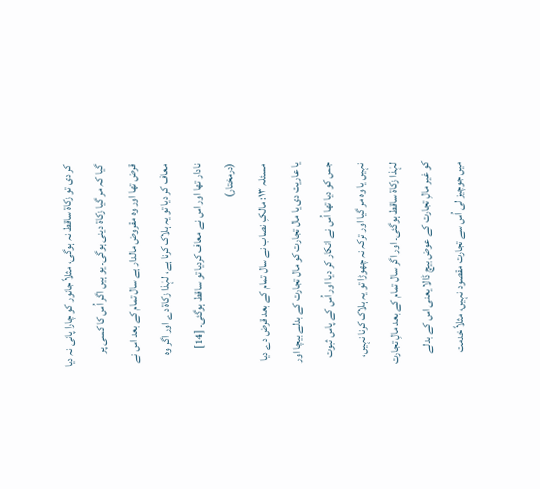کر دی تو زکاۃ ساقط نہ ہوگی، مثلاً جانور کو چارا پانی نہ دیا گیا کہ مر گیا زکاۃ دینی ہوگی۔ یو ہیں اگر اُس کا کسی پر قرض تھا اور وہ مقروض مالدار ہے سال تمام کے بعد اس نے معاف کر دیا تو یہ ہلاک کرنا ہے، لہٰذا زکاۃ دے اور اگر وہ نادار تھا اور اس نے معاف کردیا تو ساقط ہوگئی۔ [14] (درمختار)
مسئلہ ۱۳: مالکِ نصاب نے سال تمام کے بعد قرض دے دیا یا عاریت دی یا مال تجارت کو مال تجارت کے بدلے بیچا اور جس کو دیا تھا اُس نے انکار کر دیا اور اُس کے پاس ثبوت نہیں یا وہ مر گیا اور ترکہ نہ چھوڑا تو یہ ہلاک کرنا نہیں، لہٰذا زکاۃ ساقط ہوگئی۔ اور اگر سال تمام کے بعد مالِ تجارت کو غیر مالِ تجارت کے عوض بیچ ڈالا یعنی اس کے بدلے میں جوچیز لی اُس سے تجارت مقصود نہیں، مثلاً خدمت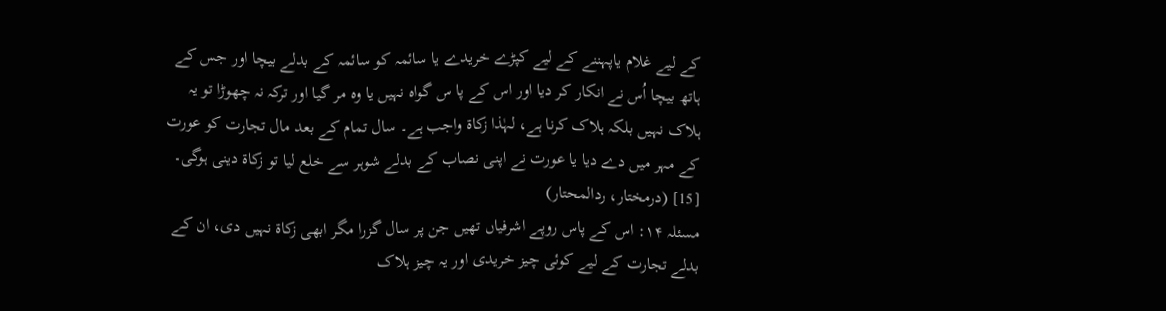کے لیے غلام یاپہننے کے لیے کپڑے خریدے یا سائمہ کو سائمہ کے بدلے بیچا اور جس کے ہاتھ بیچا اُس نے انکار کر دیا اور اس کے پا س گواہ نہیں یا وہ مر گیا اور ترکہ نہ چھوڑا تو یہ ہلاک نہیں بلکہ ہلاک کرنا ہے، لہٰذا زکاۃ واجب ہے۔ سال تمام کے بعد مال تجارت کو عورت کے مہر میں دے دیا یا عورت نے اپنی نصاب کے بدلے شوہر سے خلع لیا تو زکاۃ دینی ہوگی۔ [15] (درمختار، ردالمحتار)
مسئلہ ۱۴: اس کے پاس روپے اشرفیاں تھیں جن پر سال گزرا مگر ابھی زکاۃ نہیں دی، ان کے بدلے تجارت کے لیے کوئی چیز خریدی اور یہ چیز ہلاک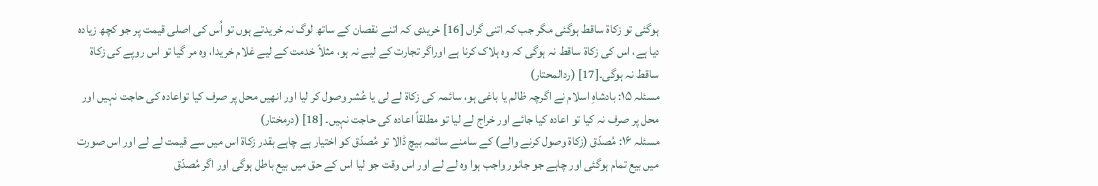ہوگئی تو زکاۃ ساقط ہوگئی مگر جب کہ اتنی گراں [16] خریدی کہ اتنے نقصان کے ساتھ لوگ نہ خریدتے ہوں تو اُس کی اصلی قیمت پر جو کچھ زیادہ دیا ہے، اس کی زکاۃ ساقط نہ ہوگی کہ وہ ہلاک کرنا ہے اوراگر تجارت کے لیے نہ ہو، مثلاً خدمت کے لیے غلام خریدا، وہ مر گیا تو اس روپے کی زکاۃ ساقط نہ ہوگی۔[17] (ردالمحتار)
مسئلہ ۱۵: بادشاہِ اسلام نے اگرچہ ظالم یا باغی ہو، سائمہ کی زکاۃ لے لی یا عُشر وصول کر لیا اور انھیں محل پر صرف کیا تواعادہ کی حاجت نہیں اور محل پر صرف نہ کیا تو اعادہ کیا جائے اور خراج لے لیا تو مطلقاً اعادہ کی حاجت نہیں۔ [18] (درمختار)
مسئلہ ۱۶: مُصدّق (زکاۃ وصول کرنے والے) کے سامنے سائمہ بیچ ڈالا تو مُصدّق کو اختیار ہے چاہے بقدر زکاۃ اس میں سے قیمت لے لے اور اس صورت میں بیع تمام ہوگئی اور چاہے جو جانور واجب ہوا وہ لے لے اور اس وقت جو لیا اس کے حق میں بیع باطل ہوگی اور اگر مُصدّق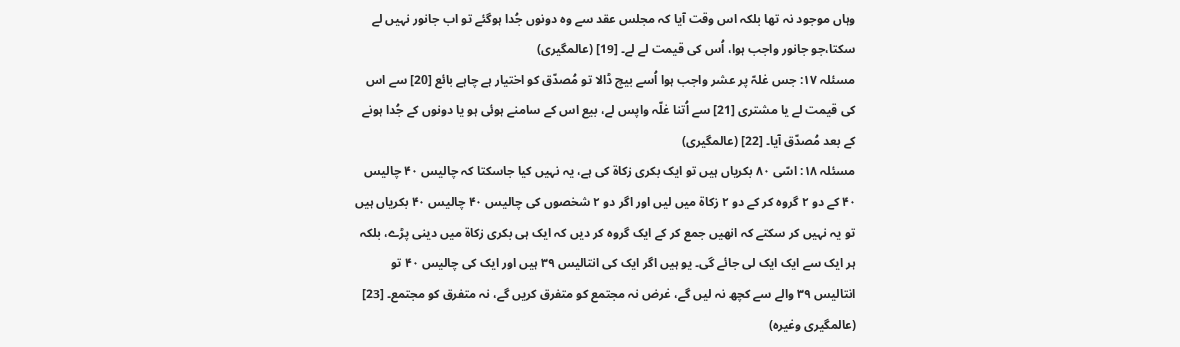وہاں موجود نہ تھا بلکہ اس وقت آیا کہ مجلس عقد سے وہ دونوں جُدا ہوگئے تو اب جانور نہیں لے سکتا،جو جانور واجب ہوا، اُس کی قیمت لے لے۔ [19] (عالمگیری)
مسئلہ ۱۷: جس غلہّ پر عشر واجب ہوا اُسے بیچ ڈالا تو مُصدّق کو اختیار ہے چاہے بائع [20] سے اس کی قیمت لے یا مشتری [21] سے اُتنا غلّہ واپس لے، بیع اس کے سامنے ہوئی ہو یا دونوں کے جُدا ہونے کے بعد مُصدّق آیا۔ [22] (عالمگیری)
مسئلہ ۱۸: اسّی ۸۰ بکریاں ہیں تو ایک بکری زکاۃ کی ہے، یہ نہیں کیا جاسکتا کہ چالیس ۴۰ چالیس ۴۰ کے دو ۲ گروہ کر کے دو ۲ زکاۃ میں لیں اور اگر دو ۲ شخصوں کی چالیس ۴۰ چالیس ۴۰ بکریاں ہیں تو یہ نہیں کر سکتے کہ انھیں جمع کر کے ایک گروہ کر دیں کہ ایک ہی بکری زکاۃ میں دینی پڑے، بلکہ ہر ایک سے ایک ایک لی جائے گی۔ یو ہیں اگر ایک کی انتالیس ۳۹ ہیں اور ایک کی چالیس ۴۰ تو انتالیس ۳۹ والے سے کچھ نہ لیں گے، غرض نہ مجتمع کو متفرق کریں گے، نہ متفرق کو مجتمع۔ [23] (عالمگیری وغیرہ)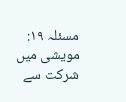مسئلہ ۱۹: مویشی میں شرکت سے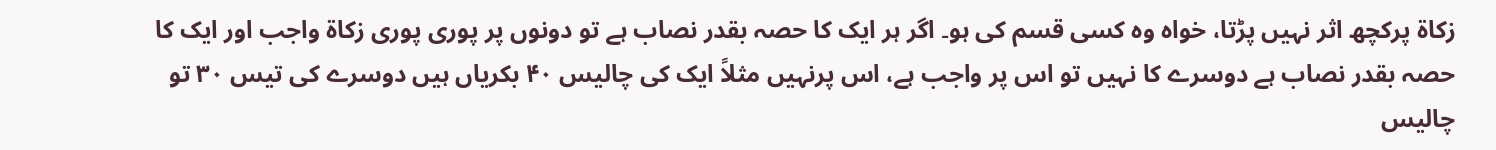زکاۃ پرکچھ اثر نہیں پڑتا، خواہ وہ کسی قسم کی ہو۔ اگر ہر ایک کا حصہ بقدر نصاب ہے تو دونوں پر پوری پوری زکاۃ واجب اور ایک کا حصہ بقدر نصاب ہے دوسرے کا نہیں تو اس پر واجب ہے، اس پرنہیں مثلاً ایک کی چالیس ۴۰ بکریاں ہیں دوسرے کی تیس ۳۰ تو چالیس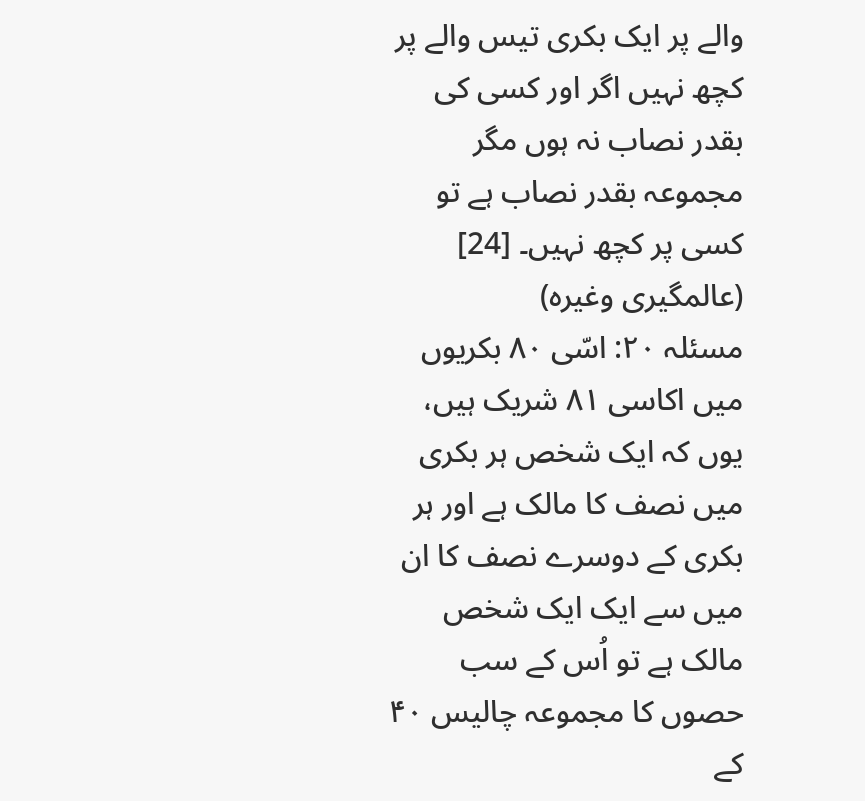والے پر ایک بکری تیس والے پر کچھ نہیں اگر اور کسی کی بقدر نصاب نہ ہوں مگر مجموعہ بقدر نصاب ہے تو کسی پر کچھ نہیں۔ [24] (عالمگیری وغیرہ)
مسئلہ ۲۰: اسّی ۸۰ بکریوں میں اکاسی ۸۱ شریک ہیں، یوں کہ ایک شخص ہر بکری میں نصف کا مالک ہے اور ہر بکری کے دوسرے نصف کا ان میں سے ایک ایک شخص مالک ہے تو اُس کے سب حصوں کا مجموعہ چالیس ۴۰ کے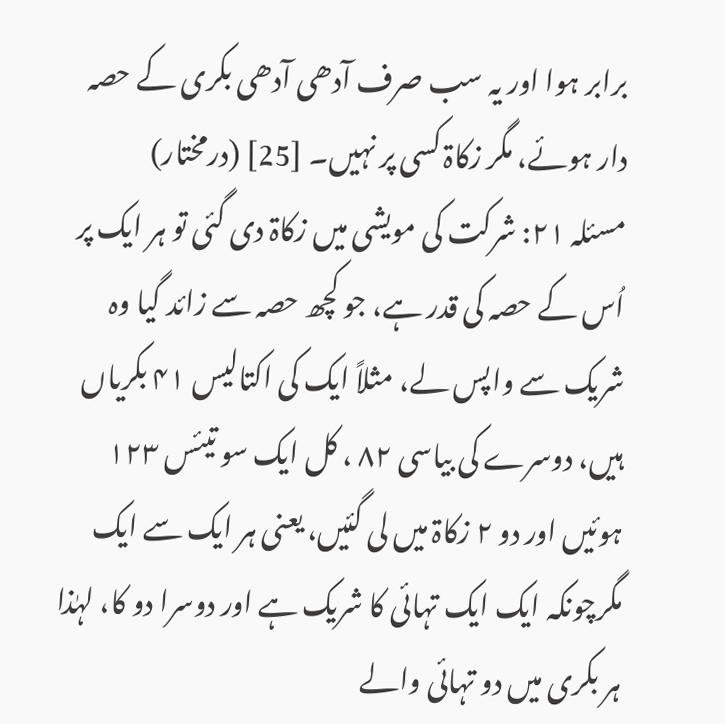برابر ہوا اور یہ سب صرف آدھی آدھی بکری کے حصہ دار ہوئے، مگر زکاۃ کسی پر نہیں۔ [25] (درمختار)
مسئلہ ۲۱: شرکت کی مویشی میں زکاۃ دی گئی تو ہر ایک پر اُس کے حصہ کی قدر ہے، جو کچھ حصہ سے زائد گیا وہ شریک سے واپس لے، مثلاً ایک کی اکتالیس ۴۱ بکریاں ہیں، دوسرے کی بیاسی ۸۲ ، کل ایک سو تیئس ۱۲۳ ہوئیں اور دو ۲ زکاۃ میں لی گئیں، یعنی ہر ایک سے ایک مگرچونکہ ایک ایک تہائی کا شریک ہے اور دوسرا دو کا، لہٰذا ہر بکری میں دو تہائی والے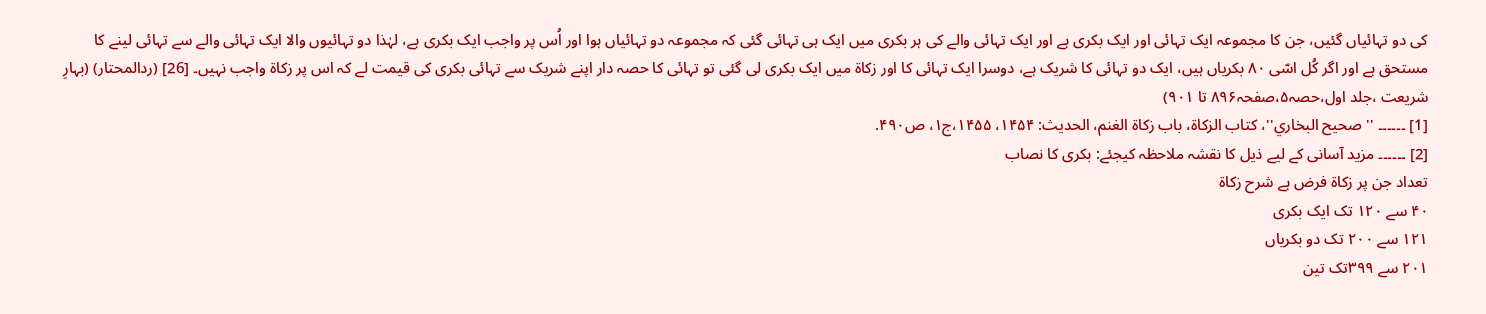کی دو تہائیاں گئیں، جن کا مجموعہ ایک تہائی اور ایک بکری ہے اور ایک تہائی والے کی ہر بکری میں ایک ہی تہائی گئی کہ مجموعہ دو تہائیاں ہوا اور اُس پر واجب ایک بکری ہے، لہٰذا دو تہائیوں والا ایک تہائی والے سے تہائی لینے کا مستحق ہے اور اگر کُل اسّی ۸۰ بکریاں ہیں، ایک دو تہائی کا شریک ہے، دوسرا ایک تہائی کا اور زکاۃ میں ایک بکری لی گئی تو تہائی کا حصہ دار اپنے شریک سے تہائی بکری کی قیمت لے کہ اس پر زکاۃ واجب نہیں۔ [26] (ردالمحتار) (بہارِ شریعت ،جلد اول،حصہ۵،صفحہ۸۹۶ تا ۹۰۱)
[1] ۔۔۔۔۔۔ ''صحیح البخاري''، کتاب الزکاۃ، باب زکاۃ الغنم، الحدیث: ۱۴۵۴، ۱۴۵۵،ج۱، ص۴۹۰.
[2] ۔۔۔۔۔۔ مزید آسانی کے لیے ذیل کا نقشہ ملاحظہ کیجئے: بکری کا نصاب
تعداد جن پر زکاۃ فرض ہے شرح زکاۃ
۴۰ سے ۱۲۰ تک ایک بکری
۱۲۱ سے ۲۰۰ تک دو بکریاں
۲۰۱ سے ۳۹۹تک تین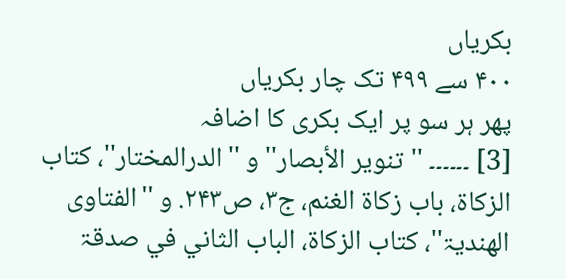بکریاں
۴۰۰ سے ۴۹۹ تک چار بکریاں
پھر ہر سو پر ایک بکری کا اضافہ
[3] ۔۔۔۔۔۔ ''تنویر الأبصار'' و ''الدرالمختار''، کتاب الزکاۃ، باب زکاۃ الغنم، ج۳، ص۲۴۳. و ''الفتاوی الھندیۃ''، کتاب الزکاۃ، الباب الثاني في صدقۃ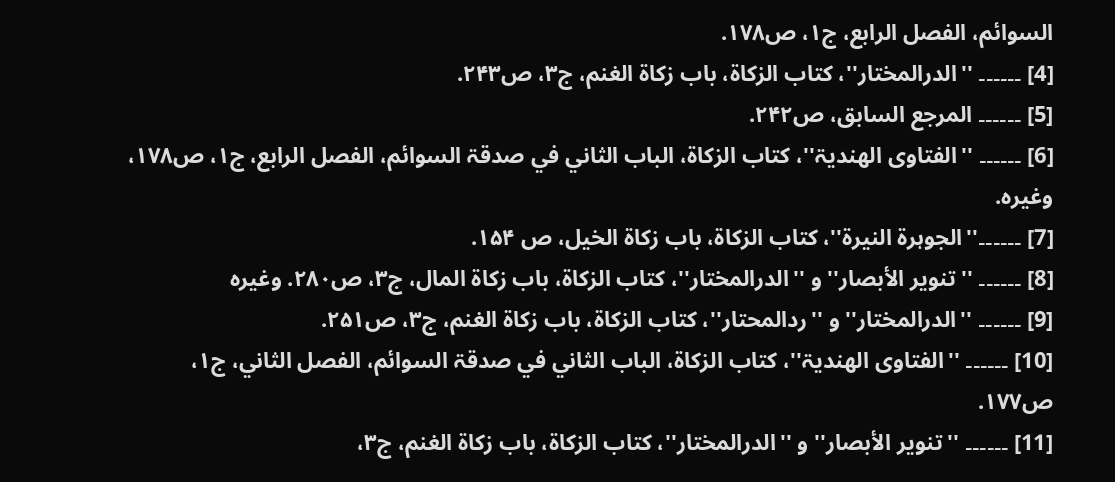السوائم، الفصل الرابع، ج۱، ص۱۷۸.
[4] ۔۔۔۔۔۔ ''الدرالمختار''، کتاب الزکاۃ، باب زکاۃ الغنم، ج۳، ص۲۴۳.
[5] ۔۔۔۔۔۔ المرجع السابق، ص۲۴۲.
[6] ۔۔۔۔۔۔ ''الفتاوی الھندیۃ''، کتاب الزکاۃ، الباب الثاني في صدقۃ السوائم، الفصل الرابع، ج۱، ص۱۷۸، وغیرہ.
[7] ۔۔۔۔۔۔''الجوہرۃ النیرۃ''، کتاب الزکاۃ، باب زکاۃ الخیل، ص ۱۵۴.
[8] ۔۔۔۔۔۔ ''تنویر الأبصار'' و ''الدرالمختار''، کتاب الزکاۃ، باب زکاۃ المال، ج۳، ص۲۸۰. وغیرہ
[9] ۔۔۔۔۔۔ ''الدرالمختار'' و ''ردالمحتار''، کتاب الزکاۃ، باب زکاۃ الغنم، ج۳، ص۲۵۱.
[10] ۔۔۔۔۔۔ ''الفتاوی الھندیۃ''، کتاب الزکاۃ، الباب الثاني في صدقۃ السوائم، الفصل الثاني، ج۱، ص۱۷۷.
[11] ۔۔۔۔۔۔ ''تنویر الأبصار'' و ''الدرالمختار''، کتاب الزکاۃ، باب زکاۃ الغنم، ج۳،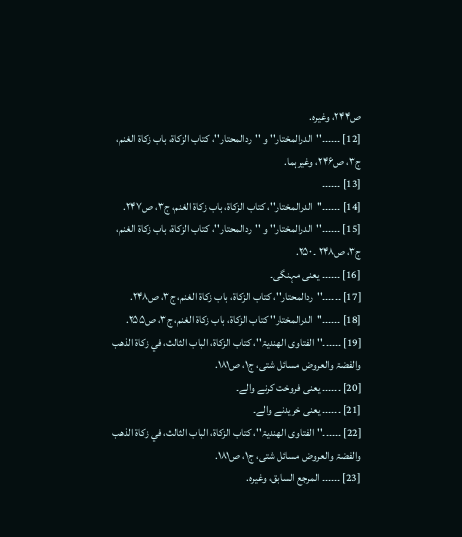ص۲۴۴، وغیرہ.
[12] ۔۔۔۔۔۔''الدرالمختار'' و ''ردالمحتار''، کتاب الزکاۃ، باب زکاۃ الغنم، ج۳، ص۲۴۶، وغیرہما.
[13] ۔۔۔۔۔۔
[14] ۔۔۔۔۔۔''الدرالمختار''، کتاب الزکاۃ، باب زکاۃ الغنم، ج۳، ص۲۴۷.
[15] ۔۔۔۔۔۔''الدرالمختار'' و ''ردالمحتار''، کتاب الزکاۃ، باب زکاۃ الغنم، ج۳، ص۲۴۸ ۔ ۲۵۰.
[16] ۔۔۔۔۔۔ یعنی مہنگی۔
[17] ۔۔۔۔۔۔''ردالمحتار''، کتاب الزکاۃ، باب زکاۃ الغنم، ج۳، ص۲۴۸.
[18] ۔۔۔۔۔۔''الدرالمختار'' کتاب الزکاۃ، باب زکاۃ الغنم، ج۳، ص۲۵۵.
[19] ۔۔۔۔۔۔''الفتاوی الھندیۃ''، کتاب الزکاۃ، الباب الثالث، في زکاۃ الذھب والفضۃ والعروض مسائل شتی، ج۱، ص۱۸۱.
[20] ۔۔۔۔۔۔ یعنی فروخت کرنے والے۔
[21] ۔۔۔۔۔۔ یعنی خریدنے والے۔
[22] ۔۔۔۔۔۔''الفتاوی الھندیۃ''، کتاب الزکاۃ، الباب الثالث، في زکاۃ الذھب والفضۃ والعروض مسائل شتی، ج۱، ص۱۸۱.
[23] ۔۔۔۔۔۔ المرجع السابق، وغیرہ.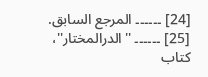[24] ۔۔۔۔۔۔ المرجع السابق.
[25] ۔۔۔۔۔۔ ''الدرالمختار''، کتاب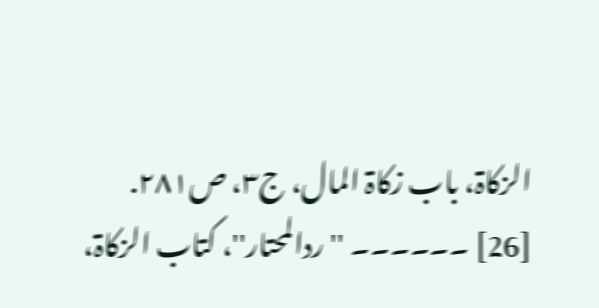الزکاۃ، باب زکاۃ المال، ج۳، ص۲۸۱.
[26] ۔۔۔۔۔۔ ''ردالمحتار''، کتاب الزکاۃ،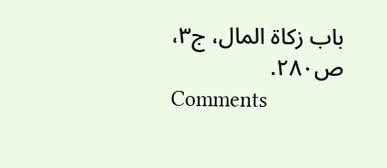باب زکاۃ المال، ج۳، ص۲۸۰.
Comments